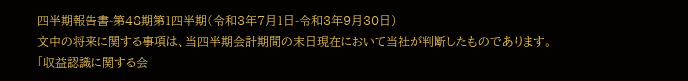四半期報告書-第48期第1四半期(令和3年7月1日-令和3年9月30日)
文中の将来に関する事項は、当四半期会計期間の末日現在において当社が判断したものであります。
「収益認識に関する会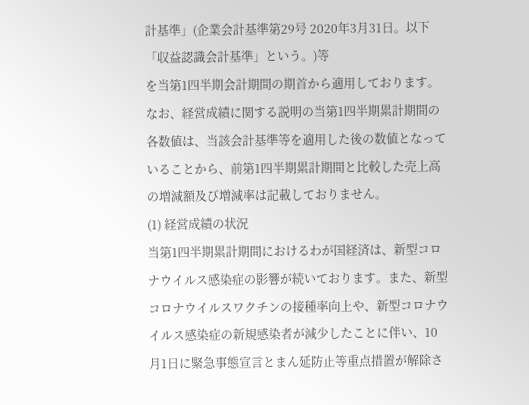計基準」(企業会計基準第29号 2020年3月31日。以下「収益認識会計基準」という。)等
を当第1四半期会計期間の期首から適用しております。
なお、経営成績に関する説明の当第1四半期累計期間の各数値は、当該会計基準等を適用した後の数値となって
いることから、前第1四半期累計期間と比較した売上高の増減額及び増減率は記載しておりません。
(1) 経営成績の状況
当第1四半期累計期間におけるわが国経済は、新型コロナウイルス感染症の影響が続いております。また、新型コロナウイルスワクチンの接種率向上や、新型コロナウイルス感染症の新規感染者が減少したことに伴い、10月1日に緊急事態宣言とまん延防止等重点措置が解除さ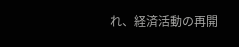れ、経済活動の再開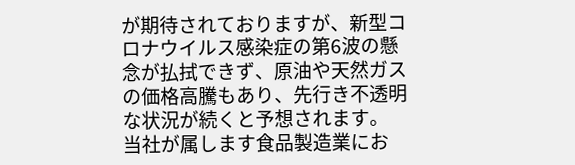が期待されておりますが、新型コロナウイルス感染症の第6波の懸念が払拭できず、原油や天然ガスの価格高騰もあり、先行き不透明な状況が続くと予想されます。
当社が属します食品製造業にお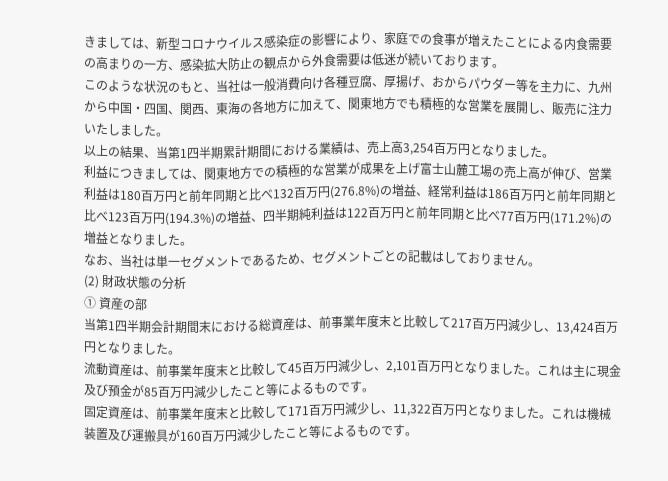きましては、新型コロナウイルス感染症の影響により、家庭での食事が増えたことによる内食需要の高まりの一方、感染拡大防止の観点から外食需要は低迷が続いております。
このような状況のもと、当社は一般消費向け各種豆腐、厚揚げ、おからパウダー等を主力に、九州から中国・四国、関西、東海の各地方に加えて、関東地方でも積極的な営業を展開し、販売に注力いたしました。
以上の結果、当第1四半期累計期間における業績は、売上高3,254百万円となりました。
利益につきましては、関東地方での積極的な営業が成果を上げ富士山麓工場の売上高が伸び、営業利益は180百万円と前年同期と比べ132百万円(276.8%)の増益、経常利益は186百万円と前年同期と比べ123百万円(194.3%)の増益、四半期純利益は122百万円と前年同期と比べ77百万円(171.2%)の増益となりました。
なお、当社は単一セグメントであるため、セグメントごとの記載はしておりません。
(2) 財政状態の分析
① 資産の部
当第1四半期会計期間末における総資産は、前事業年度末と比較して217百万円減少し、13,424百万円となりました。
流動資産は、前事業年度末と比較して45百万円減少し、2,101百万円となりました。これは主に現金及び預金が85百万円減少したこと等によるものです。
固定資産は、前事業年度末と比較して171百万円減少し、11,322百万円となりました。これは機械装置及び運搬具が160百万円減少したこと等によるものです。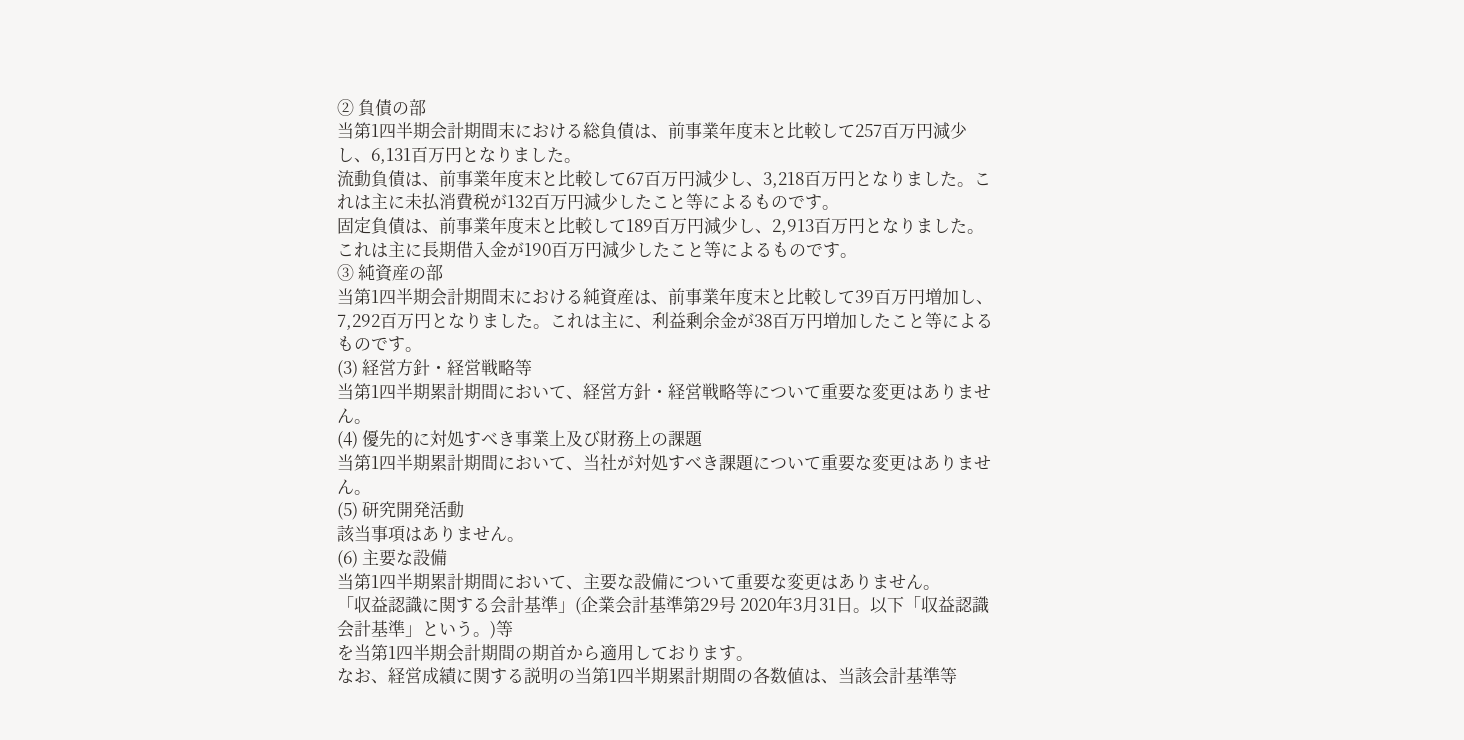② 負債の部
当第1四半期会計期間末における総負債は、前事業年度末と比較して257百万円減少し、6,131百万円となりました。
流動負債は、前事業年度末と比較して67百万円減少し、3,218百万円となりました。これは主に未払消費税が132百万円減少したこと等によるものです。
固定負債は、前事業年度末と比較して189百万円減少し、2,913百万円となりました。これは主に長期借入金が190百万円減少したこと等によるものです。
③ 純資産の部
当第1四半期会計期間末における純資産は、前事業年度末と比較して39百万円増加し、7,292百万円となりました。これは主に、利益剰余金が38百万円増加したこと等によるものです。
(3) 経営方針・経営戦略等
当第1四半期累計期間において、経営方針・経営戦略等について重要な変更はありません。
(4) 優先的に対処すべき事業上及び財務上の課題
当第1四半期累計期間において、当社が対処すべき課題について重要な変更はありません。
(5) 研究開発活動
該当事項はありません。
(6) 主要な設備
当第1四半期累計期間において、主要な設備について重要な変更はありません。
「収益認識に関する会計基準」(企業会計基準第29号 2020年3月31日。以下「収益認識会計基準」という。)等
を当第1四半期会計期間の期首から適用しております。
なお、経営成績に関する説明の当第1四半期累計期間の各数値は、当該会計基準等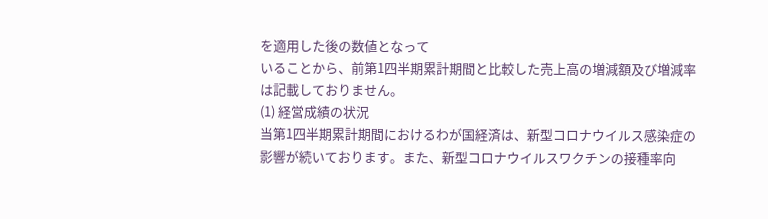を適用した後の数値となって
いることから、前第1四半期累計期間と比較した売上高の増減額及び増減率は記載しておりません。
(1) 経営成績の状況
当第1四半期累計期間におけるわが国経済は、新型コロナウイルス感染症の影響が続いております。また、新型コロナウイルスワクチンの接種率向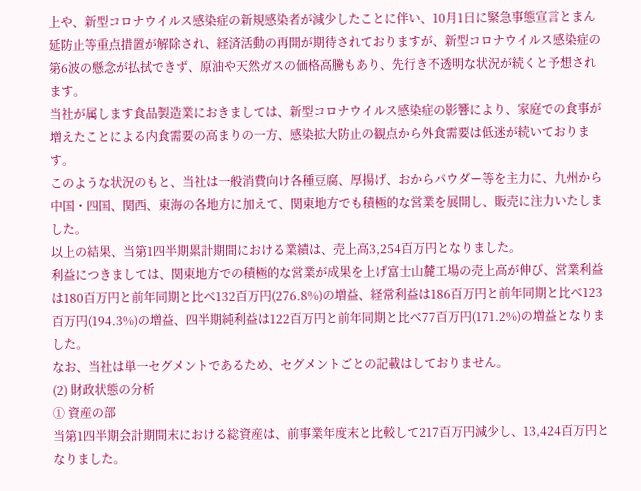上や、新型コロナウイルス感染症の新規感染者が減少したことに伴い、10月1日に緊急事態宣言とまん延防止等重点措置が解除され、経済活動の再開が期待されておりますが、新型コロナウイルス感染症の第6波の懸念が払拭できず、原油や天然ガスの価格高騰もあり、先行き不透明な状況が続くと予想されます。
当社が属します食品製造業におきましては、新型コロナウイルス感染症の影響により、家庭での食事が増えたことによる内食需要の高まりの一方、感染拡大防止の観点から外食需要は低迷が続いております。
このような状況のもと、当社は一般消費向け各種豆腐、厚揚げ、おからパウダー等を主力に、九州から中国・四国、関西、東海の各地方に加えて、関東地方でも積極的な営業を展開し、販売に注力いたしました。
以上の結果、当第1四半期累計期間における業績は、売上高3,254百万円となりました。
利益につきましては、関東地方での積極的な営業が成果を上げ富士山麓工場の売上高が伸び、営業利益は180百万円と前年同期と比べ132百万円(276.8%)の増益、経常利益は186百万円と前年同期と比べ123百万円(194.3%)の増益、四半期純利益は122百万円と前年同期と比べ77百万円(171.2%)の増益となりました。
なお、当社は単一セグメントであるため、セグメントごとの記載はしておりません。
(2) 財政状態の分析
① 資産の部
当第1四半期会計期間末における総資産は、前事業年度末と比較して217百万円減少し、13,424百万円となりました。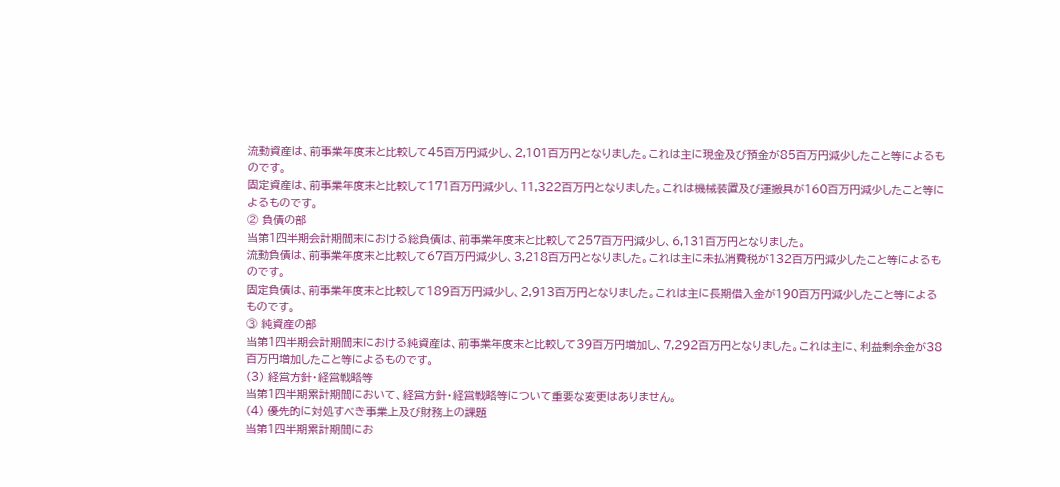流動資産は、前事業年度末と比較して45百万円減少し、2,101百万円となりました。これは主に現金及び預金が85百万円減少したこと等によるものです。
固定資産は、前事業年度末と比較して171百万円減少し、11,322百万円となりました。これは機械装置及び運搬具が160百万円減少したこと等によるものです。
② 負債の部
当第1四半期会計期間末における総負債は、前事業年度末と比較して257百万円減少し、6,131百万円となりました。
流動負債は、前事業年度末と比較して67百万円減少し、3,218百万円となりました。これは主に未払消費税が132百万円減少したこと等によるものです。
固定負債は、前事業年度末と比較して189百万円減少し、2,913百万円となりました。これは主に長期借入金が190百万円減少したこと等によるものです。
③ 純資産の部
当第1四半期会計期間末における純資産は、前事業年度末と比較して39百万円増加し、7,292百万円となりました。これは主に、利益剰余金が38百万円増加したこと等によるものです。
(3) 経営方針・経営戦略等
当第1四半期累計期間において、経営方針・経営戦略等について重要な変更はありません。
(4) 優先的に対処すべき事業上及び財務上の課題
当第1四半期累計期間にお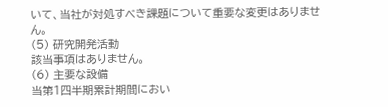いて、当社が対処すべき課題について重要な変更はありません。
(5) 研究開発活動
該当事項はありません。
(6) 主要な設備
当第1四半期累計期間におい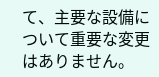て、主要な設備について重要な変更はありません。